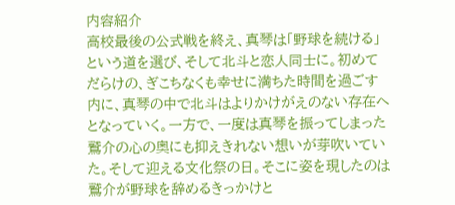内容紹介
高校最後の公式戦を終え、真琴は「野球を続ける」という道を選び、そして北斗と恋人同士に。初めてだらけの、ぎこちなくも幸せに満ちた時間を過ごす内に、真琴の中で北斗はよりかけがえのない存在へとなっていく。一方で、一度は真琴を振ってしまった鷲介の心の奥にも抑えきれない想いが芽吹いていた。そして迎える文化祭の日。そこに姿を現したのは鷲介が野球を辞めるきっかけと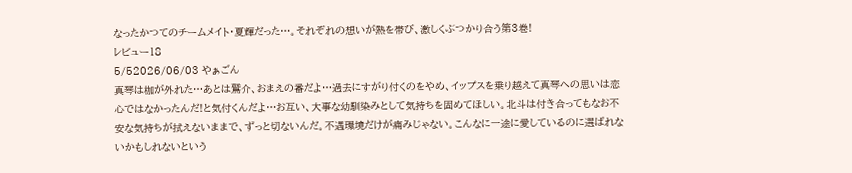なったかつてのチームメイト・夏輝だった…。それぞれの想いが熱を帯び、激しくぶつかり合う第3巻!
レビュー18
5/52026/06/03 やぁごん
真琴は枷が外れた…あとは鷲介、おまえの番だよ…過去にすがり付くのをやめ、イップスを乗り越えて真琴への思いは恋心ではなかったんだ!と気付くんだよ…お互い、大事な幼馴染みとして気持ちを固めてほしい。北斗は付き合ってもなお不安な気持ちが拭えないままで、ずっと切ないんだ。不遇環境だけが痛みじゃない。こんなに一途に愛しているのに選ばれないかもしれないという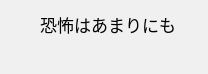恐怖はあまりにも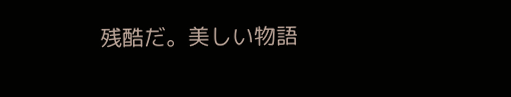残酷だ。美しい物語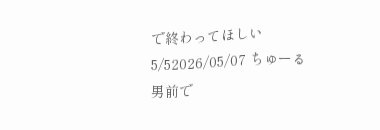で終わってほしい
5/52026/05/07 ちゅーる
男前で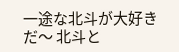一途な北斗が大好きだ〜 北斗と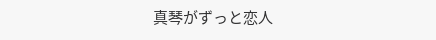真琴がずっと恋人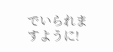でいられますように!